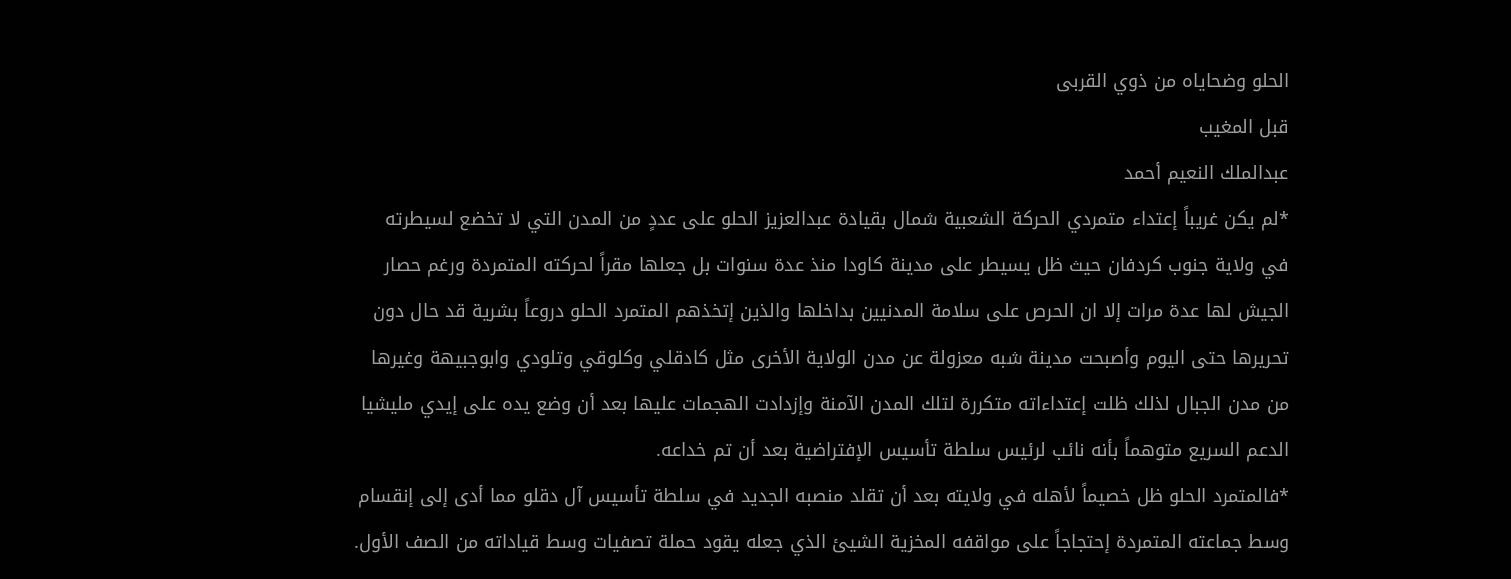الحلو وضحاياه من ذوي القربى
قبل المغيب
عبدالملك النعيم أحمد
*لم يكن غريباً إعتداء متمردي الحركة الشعبية شمال بقيادة عبدالعزيز الحلو على عددٍ من المدن التي لا تخضع لسيطرته في ولاية جنوب كردفان حيث ظل يسيطر على مدينة كاودا منذ عدة سنوات بل جعلها مقراً لحركته المتمردة ورغم حصار الجيش لها عدة مرات إلا ان الحرص على سلامة المدنيين بداخلها والذين إتخذهم المتمرد الحلو دروعاً بشرية قد حال دون تحريرها حتى اليوم وأصبحت مدينة شبه معزولة عن مدن الولاية الأخرى مثل كادقلي وكلوقي وتلودي وابوجبيهة وغيرها من مدن الجبال لذلك ظلت إعتداءاته متكررة لتلك المدن الآمنة وإزدادت الهجمات عليها بعد أن وضع يده على إيدي مليشيا الدعم السريع متوهماً بأنه نائب لرئيس سلطة تأسيس الإفتراضية بعد أن تم خداعه.
*فالمتمرد الحلو ظل خصيماً لأهله في ولايته بعد أن تقلد منصبه الجديد في سلطة تأسيس آل دقلو مما أدى إلى إنقسام وسط جماعته المتمردة إحتجاجاً على مواقفه المخزية الشيئ الذي جعله يقود حملة تصفيات وسط قياداته من الصف الأول.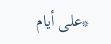*على أيام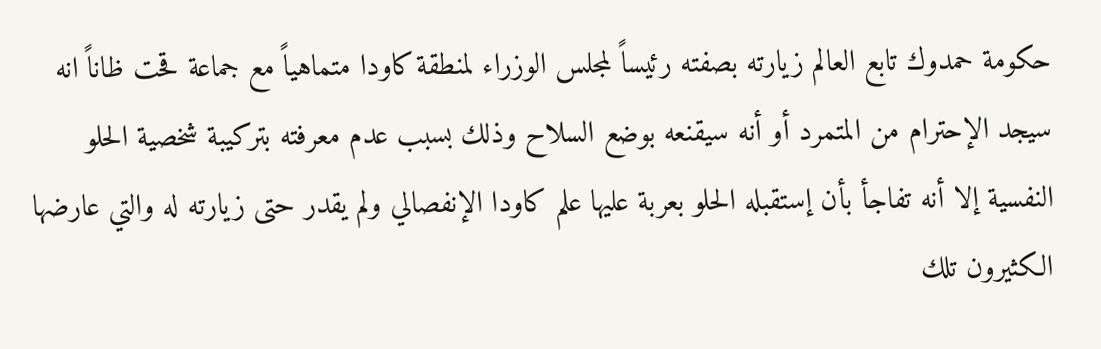حكومة حمدوك تابع العالم زيارته بصفته رئيساً لمجلس الوزراء لمنطقة كاودا متماهياً مع جماعة قحت ظاناً انه سيجد الإحترام من المتمرد أو أنه سيقنعه بوضع السلاح وذلك بسبب عدم معرفته بتركيبة شخصية الحلو النفسية إلا أنه تفاجأ بأن إستقبله الحلو بعربة عليها علم كاودا الإنفصالي ولم يقدر حتى زيارته له والتي عارضها الكثيرون تلك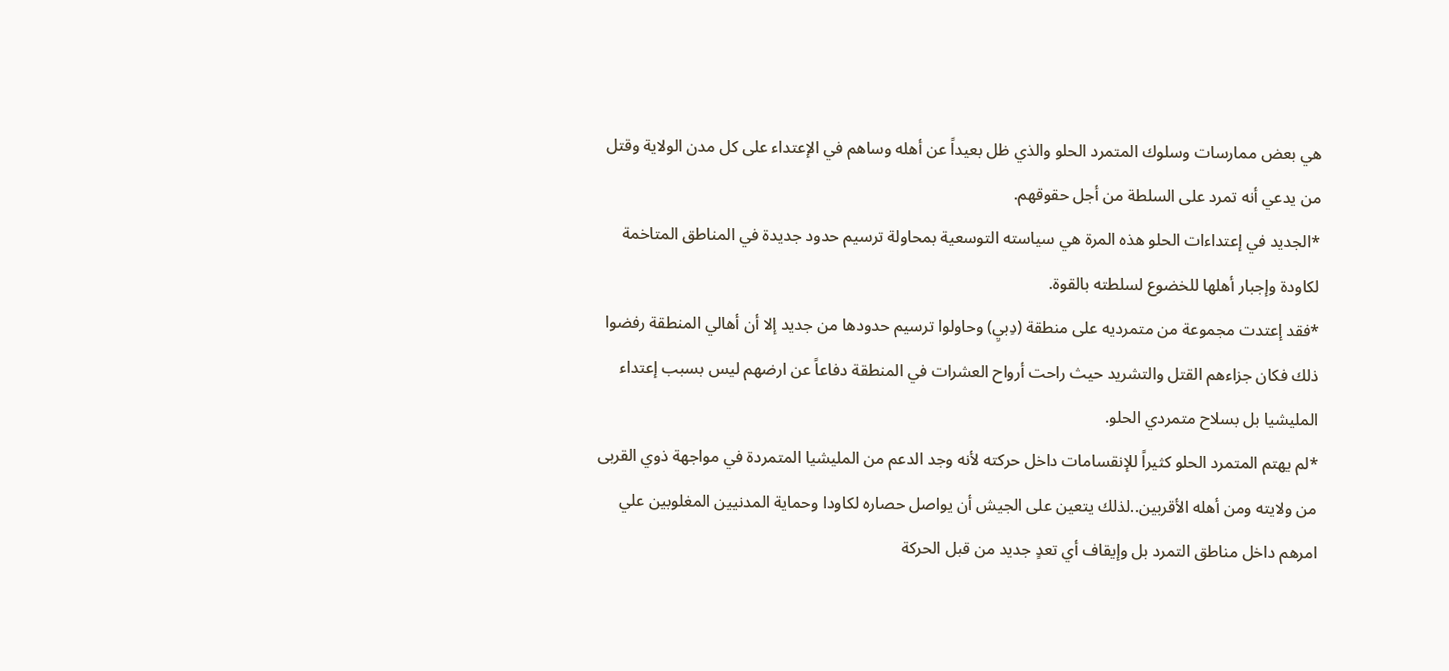هي بعض ممارسات وسلوك المتمرد الحلو والذي ظل بعيداً عن أهله وساهم في الإعتداء على كل مدن الولاية وقتل من يدعي أنه تمرد على السلطة من أجل حقوقهم.
*الجديد في إعتداءات الحلو هذه المرة هي سياسته التوسعية بمحاولة ترسيم حدود جديدة في المناطق المتاخمة لكاودة وإجبار أهلها للخضوع لسلطته بالقوة.
*فقد إعتدت مجموعة من متمرديه على منطقة (دِبيِ) وحاولوا ترسيم حدودها من جديد إلا أن أهالي المنطقة رفضوا ذلك فكان جزاءهم القتل والتشريد حيث راحت أرواح العشرات في المنطقة دفاعاً عن ارضهم ليس بسبب إعتداء المليشيا بل بسلاح متمردي الحلو.
*لم يهتم المتمرد الحلو كثيراً للإنقسامات داخل حركته لأنه وجد الدعم من المليشيا المتمردة في مواجهة ذوي القربى من ولايته ومن أهله الأقربين..لذلك يتعين على الجيش أن يواصل حصاره لكاودا وحماية المدنيين المغلوبين علي امرهم داخل مناطق التمرد بل وإيقاف أي تعدٍ جديد من قبل الحركة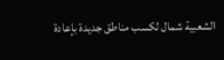الشعبية شمال لكسب مناطق جديدة بإعادة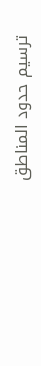ترسيم حدود المناطق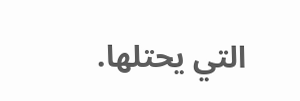التي يحتلها.